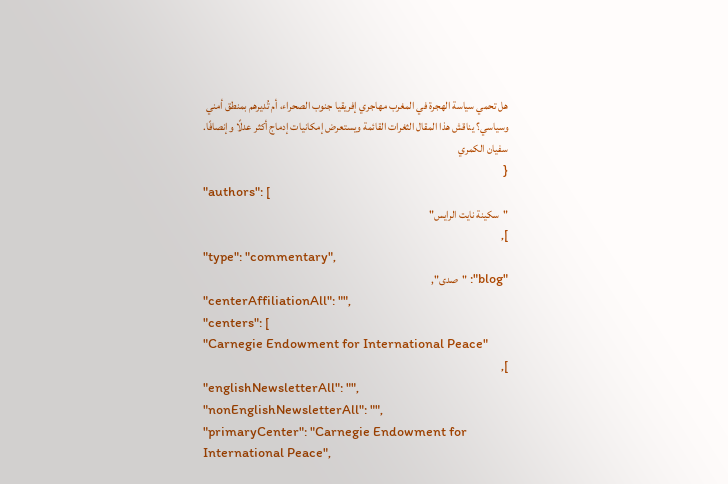هل تحمي سياسة الهجرة في المغرب مهاجري إفريقيا جنوب الصحراء، أم تُديرهم بمنطق أمني وسياسي؟ يناقش هذا المقال الثغرات القائمة ويستعرض إمكانيات إدماج أكثر عدلًا وإنصافًا.
سفيان الكمري
{
"authors": [
"سكينة نايت الرايس"
],
"type": "commentary",
"blog": "صدى",
"centerAffiliationAll": "",
"centers": [
"Carnegie Endowment for International Peace"
],
"englishNewsletterAll": "",
"nonEnglishNewsletterAll": "",
"primaryCenter": "Carnegie Endowment for International Peace",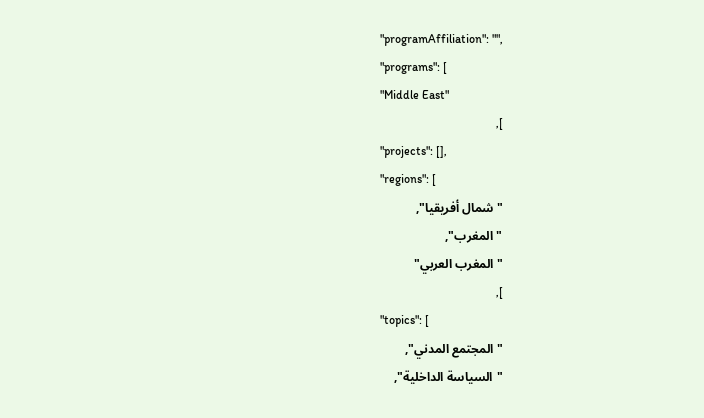"programAffiliation": "",
"programs": [
"Middle East"
],
"projects": [],
"regions": [
"شمال أفريقيا",
"المغرب",
"المغرب العربي"
],
"topics": [
"المجتمع المدني",
"السياسة الداخلية",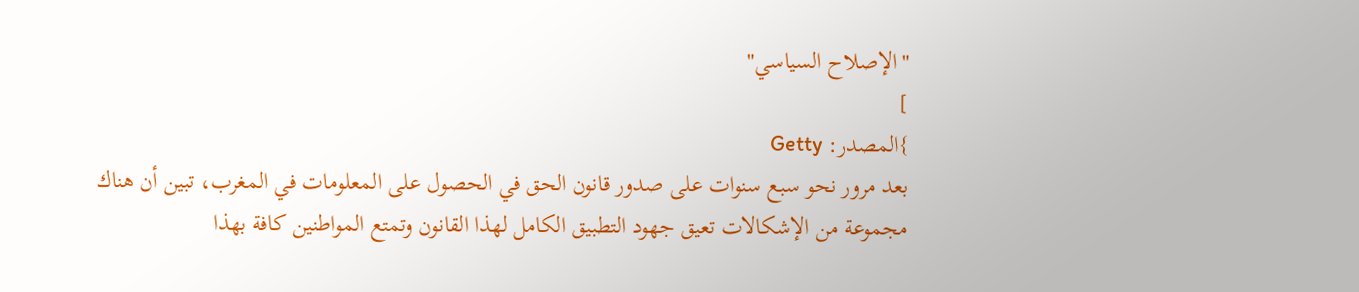"الإصلاح السياسي"
]
}المصدر: Getty
بعد مرور نحو سبع سنوات على صدور قانون الحق في الحصول على المعلومات في المغرب، تبين أن هناك مجموعة من الإشكالات تعيق جهود التطبيق الكامل لهذا القانون وتمتع المواطنين كافة بهذا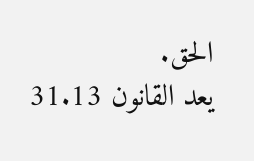الحق.
يعد القانون 31.13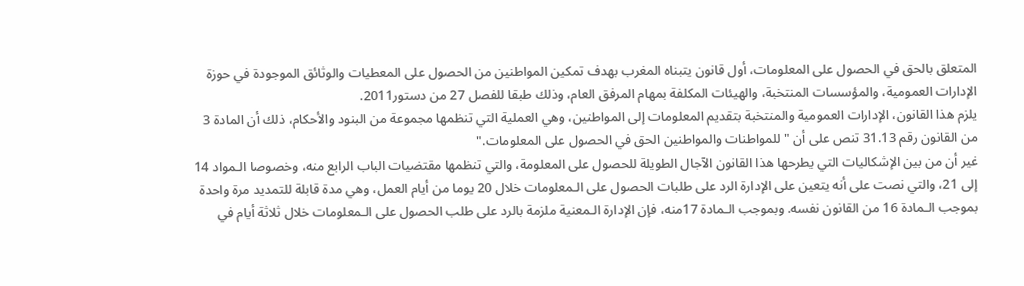المتعلق بالحق في الحصول على المعلومات، أول قانون يتبناه المغرب بهدف تمكين المواطنين من الحصول على المعطيات والوثائق الموجودة في حوزة الإدارات العمومية، والمؤسسات المنتخبة، والهيئات المكلفة بمهام المرفق العام، وذلك طبقا للفصل 27 من دستور2011.
يلزم هذا القانون، الإدارات العمومية والمنتخبة بتقديم المعلومات إلى المواطنين، وهي العملية التي تنظمها مجموعة من البنود والأحكام، ذلك أن المادة 3 من القانون رقم 31.13 تنص على أن "للمواطنات والمواطنين الحق في الحصول على المعلومات."
غير أن من بين الإشكاليات التي يطرحها هذا القانون الآجال الطويلة للحصول على المعلومة، والتي تنظمها مقتضيات الباب الرابع منه، وخصوصا الـمواد 14 إلى 21، والتي نصت على أنه يتعين على الإدارة الرد على طلبات الحصول على الـمعلومات خلال 20 يوما من أيام العمل، وهي مدة قابلة للتمديد مرة واحدة بموجب الـمادة 16 من القانون نفسه. وبموجب الـمادة 17منه، فإن الإدارة الـمعنية ملزمة بالرد على طلب الحصول على الـمعلومات خلال ثلاثة أيام في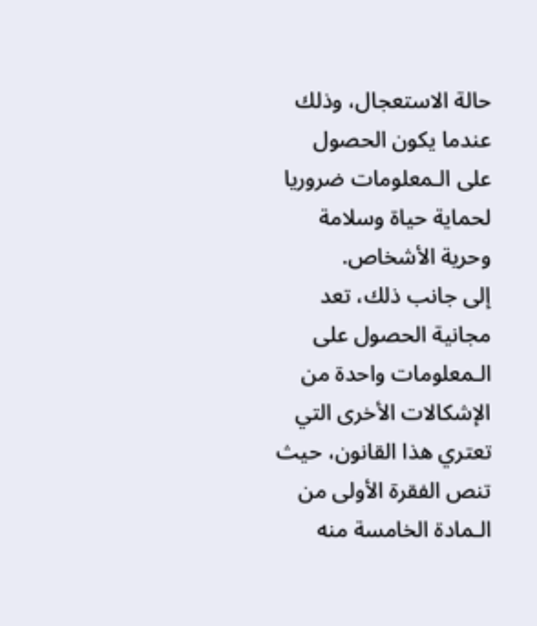حالة الاستعجال، وذلك عندما يكون الحصول على الـمعلومات ضروريا لحماية حياة وسلامة وحرية الأشخاص.
إلى جانب ذلك، تعد مجانية الحصول على الـمعلومات واحدة من الإشكالات الأخرى التي تعتري هذا القانون، حيث تنص الفقرة الأولى من الـمادة الخامسة منه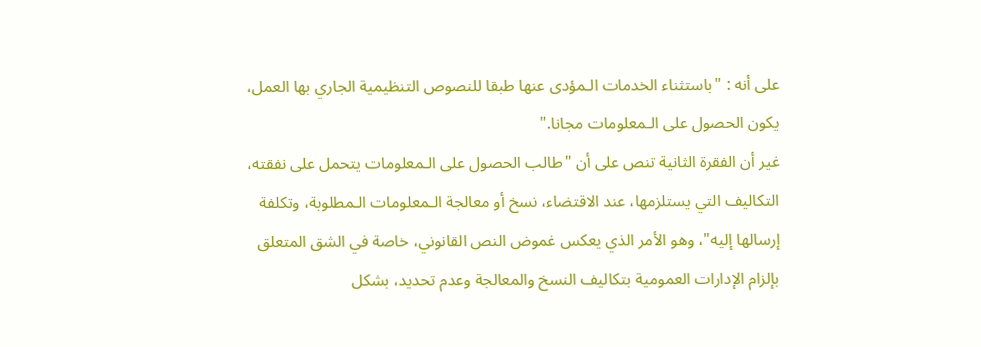على أنه : "باستثناء الخدمات الـمؤدى عنها طبقا للنصوص التنظيمية الجاري بها العمل، يكون الحصول على الـمعلومات مجانا."
غير أن الفقرة الثانية تنص على أن "طالب الحصول على الـمعلومات يتحمل على نفقته، التكاليف التي يستلزمها، عند الاقتضاء، نسخ أو معالجة الـمعلومات الـمطلوبة، وتكلفة إرسالها إليه"، وهو الأمر الذي يعكس غموض النص القانوني، خاصة في الشق المتعلق بإلزام الإدارات العمومية بتكاليف النسخ والمعالجة وعدم تحديد، بشكل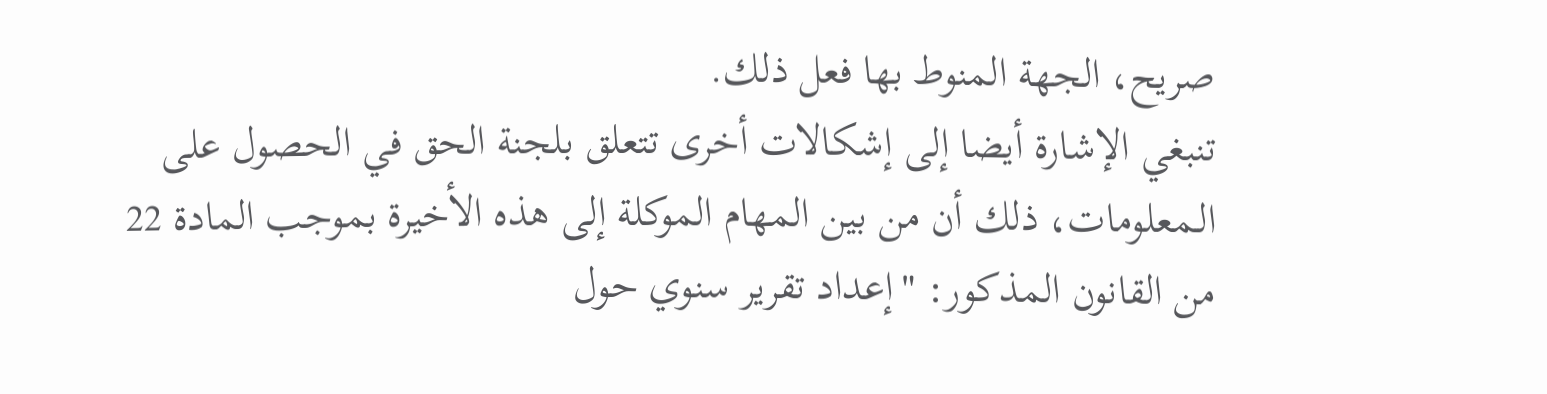صريح، الجهة المنوط بها فعل ذلك.
تنبغي الإشارة أيضا إلى إشكالات أخرى تتعلق بلجنة الحق في الحصول على الـمعلومات، ذلك أن من بين المهام الموكلة إلى هذه الأخيرة بموجب المادة 22 من القانون المذكور: "إعداد تقرير سنوي حول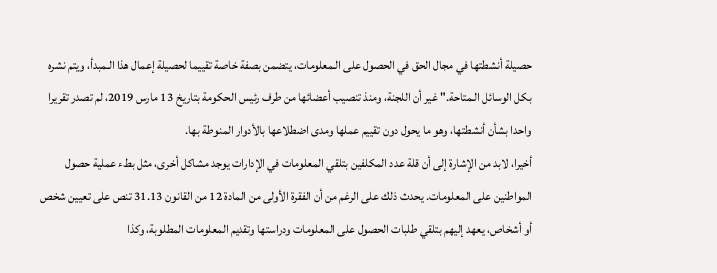حصيلة أنشطتها في مجال الحق في الحصول على الـمعلومات، يتضمن بصفة خاصة تقييما لحصيلة إعمال هذا الـمبدأ، ويتم نشره بكل الوسائل الـمتاحة." غير أن اللجنة، ومنذ تنصيب أعضائها من طرف رئيس الحكومة بتاريخ 13 مارس 2019، لم تصدر تقريرا واحدا بشأن أنشطتها، وهو ما يحول دون تقييم عملها ومدى اضطلاعها بالأدوار المنوطة بها.
أخيرا، لابد من الإشارة إلى أن قلة عدد المكلفين بتلقي المعلومات في الإدارات يوجد مشاكل أخرى، مثل بطء عملية حصول المواطنين على المعلومات. يحدث ذلك على الرغم من أن الفقرة الأولى من المادة 12 من القانون 31.13 تنص على تعيين شخص أو أشخاص، يعهد إليهم بتلقي طلبات الحصول على المعلومات ودراستها وتقديم المعلومات المطلوبة، وكذا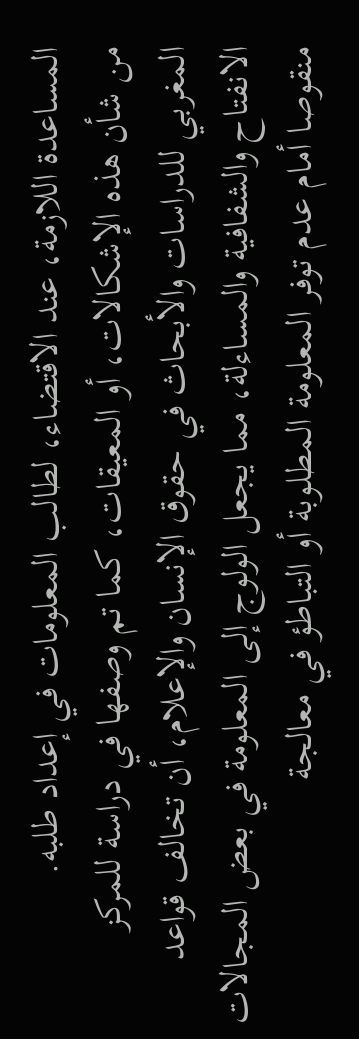المساعدة اللازمة، عند الاقتضاء، لطالب المعلومات في إعداد طلبه.
من شأن هذه الإشكالات، أو المعيقات، كما تم وصفها في دراسة للمركز المغربي للدراسات والأبحاث في حقوق الإنسان والإعلام، أن تخالف قواعد الانفتاح والشفافية والمساءلة، مما يجعل الولوج إلى المعلومة في بعض المجالات منقوصا أمام عدم توفر المعلومة المطلوبة أو التباطؤ في معالجة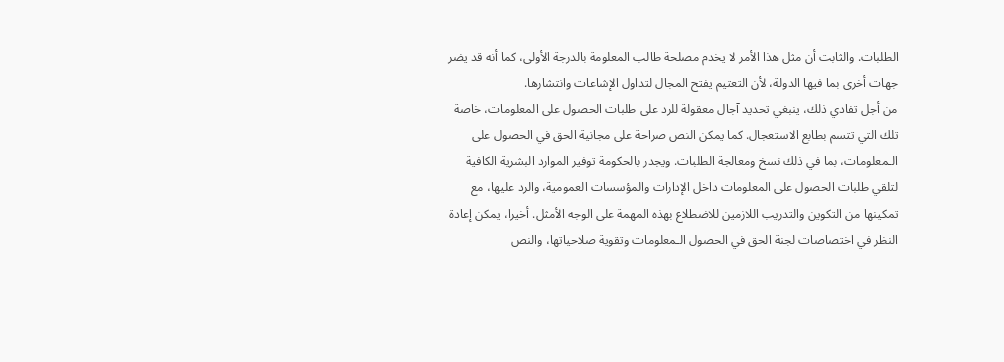الطلبات. والثابت أن مثل هذا الأمر لا يخدم مصلحة طالب المعلومة بالدرجة الأولى، كما أنه قد يضر جهات أخرى بما فيها الدولة، لأن التعتيم يفتح المجال لتداول الإشاعات وانتشارها.
من أجل تفادي ذلك، ينبغي تحديد آجال معقولة للرد على طلبات الحصول على المعلومات، خاصة تلك التي تتسم بطابع الاستعجال. كما يمكن النص صراحة على مجانية الحق في الحصول على الـمعلومات، بما في ذلك نسخ ومعالجة الطلبات. ويجدر بالحكومة توفير الموارد البشرية الكافية لتلقي طلبات الحصول على المعلومات داخل الإدارات والمؤسسات العمومية، والرد عليها، مع تمكينها من التكوين والتدريب اللازمين للاضطلاع بهذه المهمة على الوجه الأمثل. أخيرا، يمكن إعادة النظر في اختصاصات لجنة الحق في الحصول الـمعلومات وتقوية صلاحياتها، والنص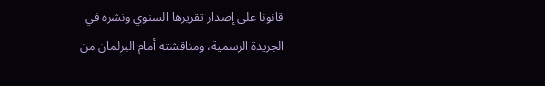قانونا على إصدار تقريرها السنوي ونشره في الجريدة الرسمية، ومناقشته أمام البرلمان من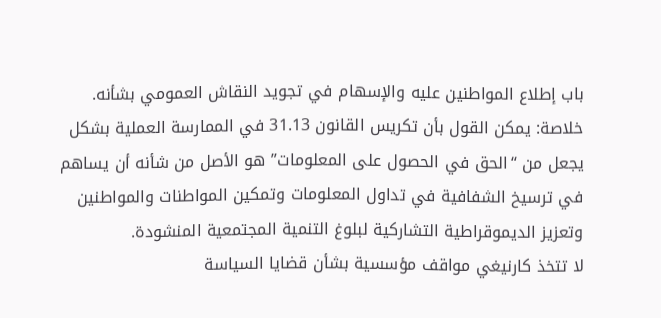باب إطلاع المواطنين عليه والإسهام في تجويد النقاش العمومي بشأنه.
خلاصة: يمكن القول بأن تكريس القانون 31.13 في الممارسة العملية بشكل يجعل من “الحق في الحصول على المعلومات” هو الأصل من شأنه أن يساهم في ترسيخ الشفافية في تداول المعلومات وتمكين المواطنات والمواطنين وتعزيز الديموقراطية التشاركية لبلوغ التنمية المجتمعية المنشودة.
لا تتخذ كارنيغي مواقف مؤسسية بشأن قضايا السياسة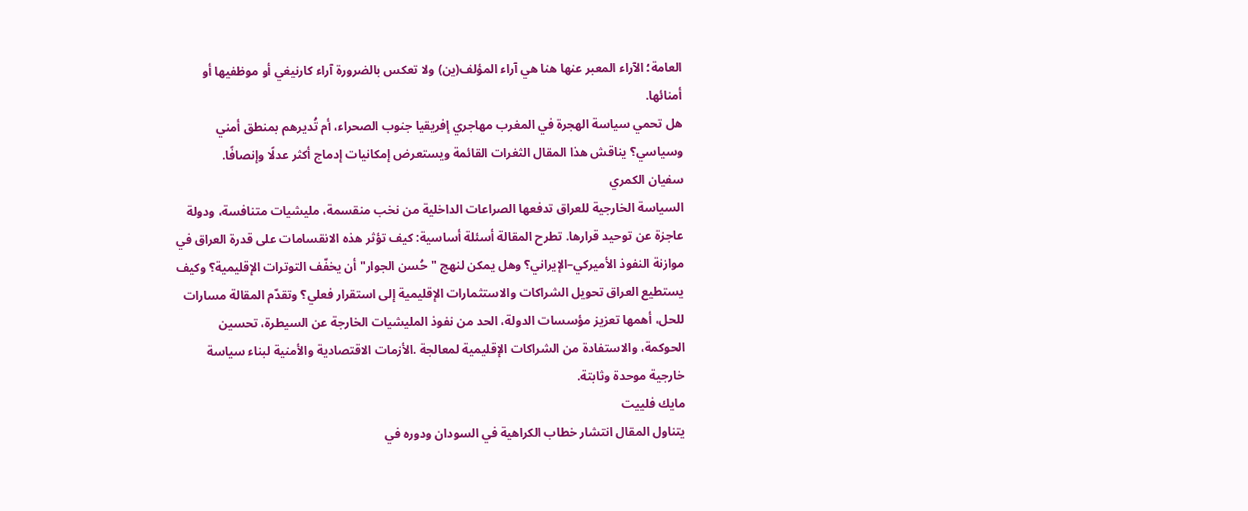العامة؛ الآراء المعبر عنها هنا هي آراء المؤلف(ين) ولا تعكس بالضرورة آراء كارنيغي أو موظفيها أو أمنائها.
هل تحمي سياسة الهجرة في المغرب مهاجري إفريقيا جنوب الصحراء، أم تُديرهم بمنطق أمني وسياسي؟ يناقش هذا المقال الثغرات القائمة ويستعرض إمكانيات إدماج أكثر عدلًا وإنصافًا.
سفيان الكمري
السياسة الخارجية للعراق تدفعها الصراعات الداخلية من نخب منقسمة، مليشيات متنافسة، ودولة عاجزة عن توحيد قرارها. تطرح المقالة أسئلة أساسية: كيف تؤثر هذه الانقسامات على قدرة العراق في موازنة النفوذ الأميركي–الإيراني؟ وهل يمكن لنهج "حُسن الجوار" أن يخفّف التوترات الإقليمية؟ وكيف يستطيع العراق تحويل الشراكات والاستثمارات الإقليمية إلى استقرار فعلي؟ وتقدّم المقالة مسارات للحل، أهمها تعزيز مؤسسات الدولة، الحد من نفوذ المليشيات الخارجة عن السيطرة، تحسين الحوكمة، والاستفادة من الشراكات الإقليمية لمعالجة .الأزمات الاقتصادية والأمنية لبناء سياسة خارجية موحدة وثابتة.
مايك فلييت
يتناول المقال انتشار خطاب الكراهية في السودان ودوره في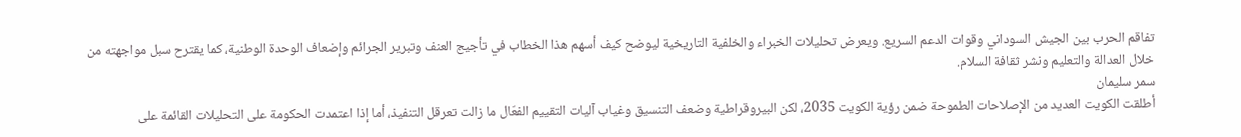تفاقم الحرب بين الجيش السوداني وقوات الدعم السريع. ويعرض تحليلات الخبراء والخلفية التاريخية ليوضح كيف أسهم هذا الخطاب في تأجيج العنف وتبرير الجرائم وإضعاف الوحدة الوطنية، كما يقترح سبل مواجهته من خلال العدالة والتعليم ونشر ثقافة السلام.
سمر سليمان
أطلقت الكويت العديد من الإصلاحات الطموحة ضمن رؤية الكويت 2035، لكن البيروقراطية وضعف التنسيق وغياب آليات التقييم الفعّال ما زالت تعرقل التنفيذ، أما إذا اعتمدت الحكومة على التحليلات القائمة على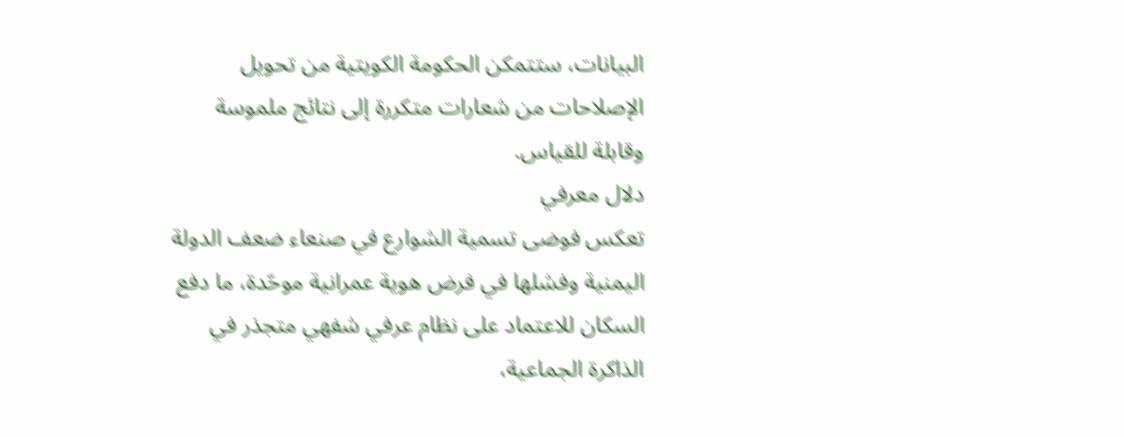البيانات، ستتمكن الحكومة الكويتية من تحويل الإصلاحات من شعارات متكررة إلى نتائج ملموسة وقابلة للقياس.
دلال معرفي
تعكس فوضى تسمية الشوارع في صنعاء ضعف الدولة اليمنية وفشلها في فرض هوية عمرانية موحّدة، ما دفع السكان للاعتماد على نظام عرفي شفهي متجذر في الذاكرة الجماعية،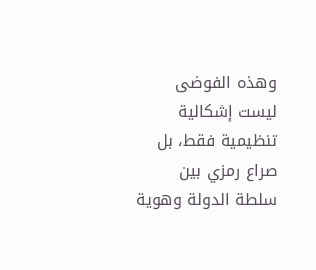وهذه الفوضى ليست إشكالية تنظيمية فقط، بل صراع رمزي بين سلطة الدولة وهوية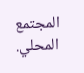المجتمع المحلي.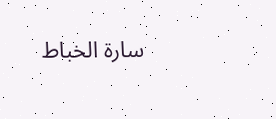سارة الخباط